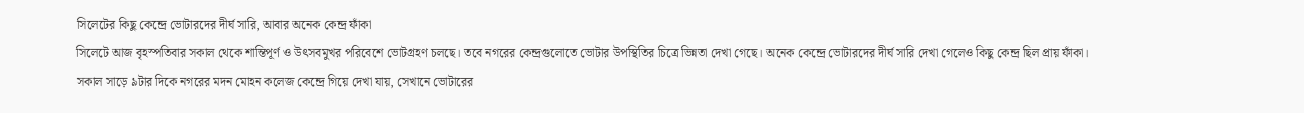সিলেটের কিছু কেন্দ্রে ভোটারদের দীর্ঘ সারি, আবার অনেক কেন্দ্র ফাঁকা
সিলেটে আজ বৃহস্পতিবার সকাল থেকে শান্তিপূর্ণ ও উৎসবমুখর পরিবেশে ভোটগ্রহণ চলছে। তবে নগরের কেন্দ্রগুলোতে ভোটার উপস্থিতির চিত্রে ভিন্নতা দেখা গেছে। অনেক কেন্দ্রে ভোটারদের দীর্ঘ সারি দেখা গেলেও কিছু কেন্দ্র ছিল প্রায় ফাঁকা।
সকাল সাড়ে ৯টার দিকে নগরের মদন মোহন কলেজ কেন্দ্রে গিয়ে দেখা যায়, সেখানে ভোটারের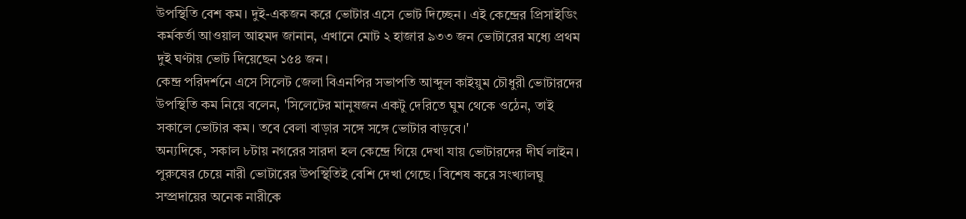উপস্থিতি বেশ কম। দুই-একজন করে ভোটার এসে ভোট দিচ্ছেন। এই কেন্দ্রের প্রিসাইডিং কর্মকর্তা আওয়াল আহমদ জানান, এখানে মোট ২ হাজার ৯৩৩ জন ভোটারের মধ্যে প্রথম দুই ঘণ্টায় ভোট দিয়েছেন ১৫৪ জন।
কেন্দ্র পরিদর্শনে এসে সিলেট জেলা বিএনপির সভাপতি আব্দুল কাইয়ুম চৌধুরী ভোটারদের উপস্থিতি কম নিয়ে বলেন, 'সিলেটের মানুষজন একটু দেরিতে ঘুম থেকে ওঠেন, তাই সকালে ভোটার কম। তবে বেলা বাড়ার সঙ্গে সঙ্গে ভোটার বাড়বে।'
অন্যদিকে, সকাল ৮টায় নগরের সারদা হল কেন্দ্রে গিয়ে দেখা যায় ভোটারদের দীর্ঘ লাইন। পুরুষের চেয়ে নারী ভোটারের উপস্থিতিই বেশি দেখা গেছে। বিশেষ করে সংখ্যালঘু সম্প্রদায়ের অনেক নারীকে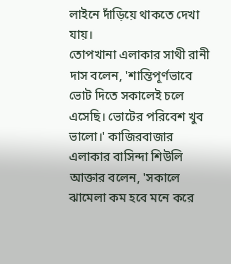লাইনে দাঁড়িয়ে থাকতে দেখা যায়।
তোপখানা এলাকার সাথী রানী দাস বলেন, 'শান্তিপূর্ণভাবে ভোট দিতে সকালেই চলে এসেছি। ভোটের পরিবেশ খুব ভালো।' কাজিরবাজার এলাকার বাসিন্দা শিউলি আক্তার বলেন, 'সকালে ঝামেলা কম হবে মনে করে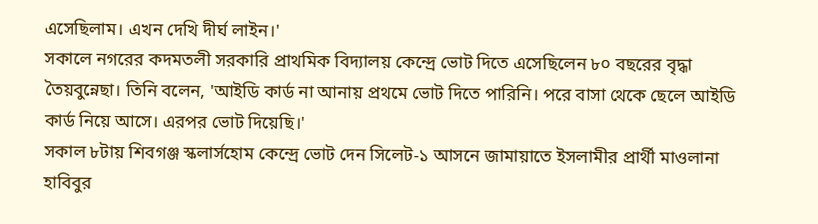এসেছিলাম। এখন দেখি দীর্ঘ লাইন।'
সকালে নগরের কদমতলী সরকারি প্রাথমিক বিদ্যালয় কেন্দ্রে ভোট দিতে এসেছিলেন ৮০ বছরের বৃদ্ধা তৈয়বুন্নেছা। তিনি বলেন, 'আইডি কার্ড না আনায় প্রথমে ভোট দিতে পারিনি। পরে বাসা থেকে ছেলে আইডি কার্ড নিয়ে আসে। এরপর ভোট দিয়েছি।'
সকাল ৮টায় শিবগঞ্জ স্কলার্সহোম কেন্দ্রে ভোট দেন সিলেট-১ আসনে জামায়াতে ইসলামীর প্রার্থী মাওলানা হাবিবুর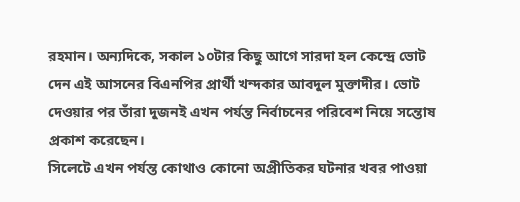রহমান। অন্যদিকে, সকাল ১০টার কিছু আগে সারদা হল কেন্দ্রে ভোট দেন এই আসনের বিএনপির প্রার্থী খন্দকার আবদুল মুক্তাদীর। ভোট দেওয়ার পর তাঁরা দুজনই এখন পর্যন্ত নির্বাচনের পরিবেশ নিয়ে সন্তোষ প্রকাশ করেছেন।
সিলেটে এখন পর্যন্ত কোথাও কোনো অপ্রীতিকর ঘটনার খবর পাওয়া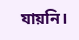যায়নি।